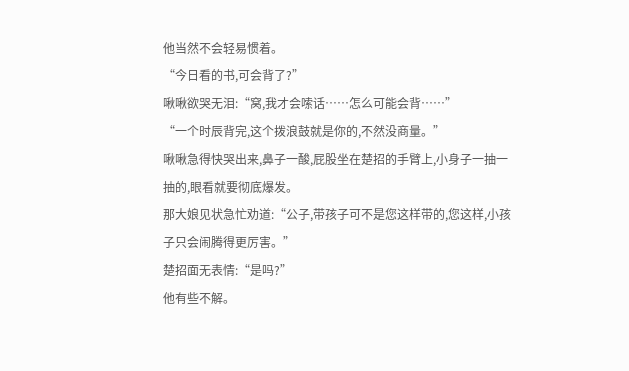他当然不会轻易惯着。
“今日看的书,可会背了?”
啾啾欲哭无泪:“窝,我才会嗦话……怎么可能会背……”
“一个时辰背完,这个拨浪鼓就是你的,不然没商量。”
啾啾急得快哭出来,鼻子一酸,屁股坐在楚招的手臂上,小身子一抽一抽的,眼看就要彻底爆发。
那大娘见状急忙劝道:“公子,带孩子可不是您这样带的,您这样,小孩子只会闹腾得更厉害。”
楚招面无表情:“是吗?”
他有些不解。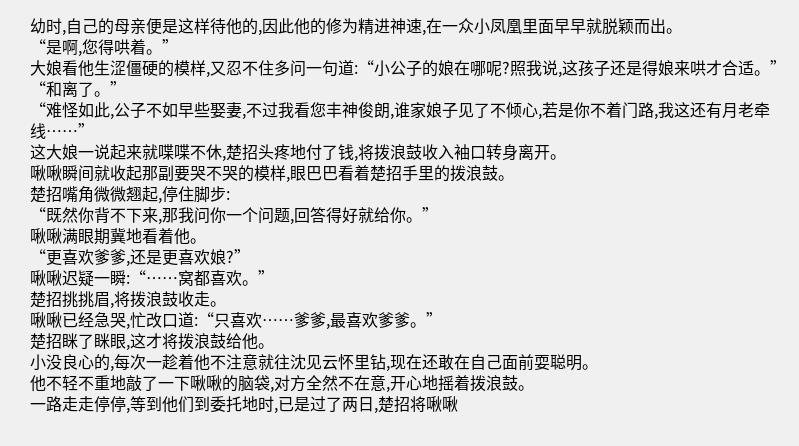幼时,自己的母亲便是这样待他的,因此他的修为精进神速,在一众小凤凰里面早早就脱颖而出。
“是啊,您得哄着。”
大娘看他生涩僵硬的模样,又忍不住多问一句道:“小公子的娘在哪呢?照我说,这孩子还是得娘来哄才合适。”
“和离了。”
“难怪如此,公子不如早些娶妻,不过我看您丰神俊朗,谁家娘子见了不倾心,若是你不着门路,我这还有月老牵线……”
这大娘一说起来就喋喋不休,楚招头疼地付了钱,将拨浪鼓收入袖口转身离开。
啾啾瞬间就收起那副要哭不哭的模样,眼巴巴看着楚招手里的拨浪鼓。
楚招嘴角微微翘起,停住脚步:
“既然你背不下来,那我问你一个问题,回答得好就给你。”
啾啾满眼期冀地看着他。
“更喜欢爹爹,还是更喜欢娘?”
啾啾迟疑一瞬:“……窝都喜欢。”
楚招挑挑眉,将拨浪鼓收走。
啾啾已经急哭,忙改口道:“只喜欢……爹爹,最喜欢爹爹。”
楚招眯了眯眼,这才将拨浪鼓给他。
小没良心的,每次一趁着他不注意就往沈见云怀里钻,现在还敢在自己面前耍聪明。
他不轻不重地敲了一下啾啾的脑袋,对方全然不在意,开心地摇着拨浪鼓。
一路走走停停,等到他们到委托地时,已是过了两日,楚招将啾啾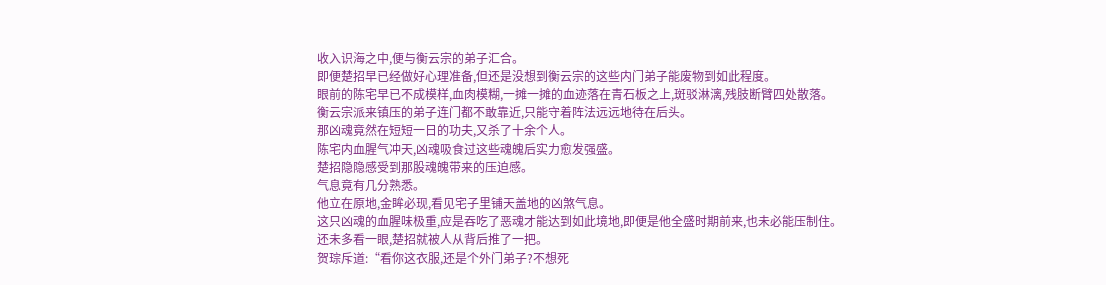收入识海之中,便与衡云宗的弟子汇合。
即便楚招早已经做好心理准备,但还是没想到衡云宗的这些内门弟子能废物到如此程度。
眼前的陈宅早已不成模样,血肉模糊,一摊一摊的血迹落在青石板之上,斑驳淋漓,残肢断臂四处散落。
衡云宗派来镇压的弟子连门都不敢靠近,只能守着阵法远远地待在后头。
那凶魂竟然在短短一日的功夫,又杀了十余个人。
陈宅内血腥气冲天,凶魂吸食过这些魂魄后实力愈发强盛。
楚招隐隐感受到那股魂魄带来的压迫感。
气息竟有几分熟悉。
他立在原地,金眸必现,看见宅子里铺天盖地的凶煞气息。
这只凶魂的血腥味极重,应是吞吃了恶魂才能达到如此境地,即便是他全盛时期前来,也未必能压制住。
还未多看一眼,楚招就被人从背后推了一把。
贺琮斥道:“看你这衣服,还是个外门弟子?不想死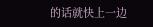的话就快上一边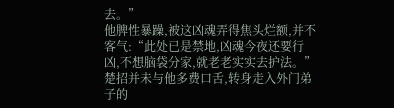去。”
他脾性暴躁,被这凶魂弄得焦头烂额,并不客气:“此处已是禁地,凶魂今夜还要行凶,不想脑袋分家,就老老实实去护法。”
楚招并未与他多费口舌,转身走入外门弟子的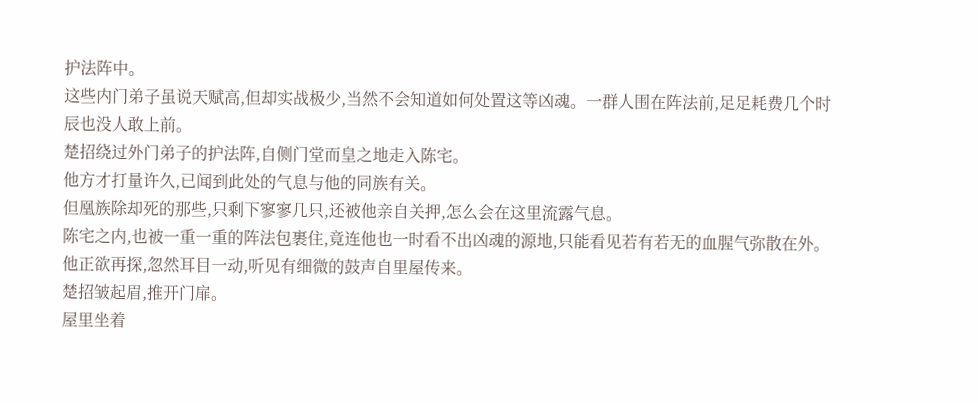护法阵中。
这些内门弟子虽说天赋高,但却实战极少,当然不会知道如何处置这等凶魂。一群人围在阵法前,足足耗费几个时辰也没人敢上前。
楚招绕过外门弟子的护法阵,自侧门堂而皇之地走入陈宅。
他方才打量许久,已闻到此处的气息与他的同族有关。
但凰族除却死的那些,只剩下寥寥几只,还被他亲自关押,怎么会在这里流露气息。
陈宅之内,也被一重一重的阵法包裹住,竟连他也一时看不出凶魂的源地,只能看见若有若无的血腥气弥散在外。
他正欲再探,忽然耳目一动,听见有细微的鼓声自里屋传来。
楚招皱起眉,推开门扉。
屋里坐着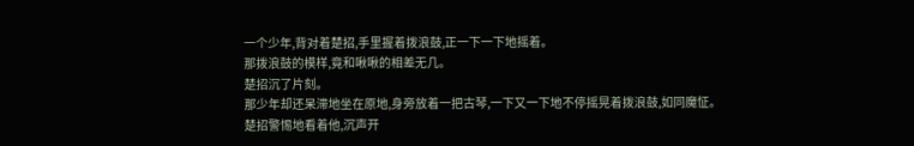一个少年,背对着楚招,手里握着拨浪鼓,正一下一下地摇着。
那拨浪鼓的模样,竟和啾啾的相差无几。
楚招沉了片刻。
那少年却还呆滞地坐在原地,身旁放着一把古琴,一下又一下地不停摇晃着拨浪鼓,如同魔怔。
楚招警惕地看着他,沉声开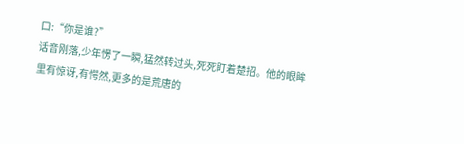口:“你是谁?”
话音刚落,少年愣了一瞬,猛然转过头,死死盯着楚招。他的眼眸里有惊讶,有愕然,更多的是荒唐的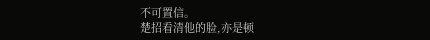不可置信。
楚招看清他的脸,亦是顿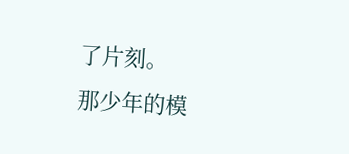了片刻。
那少年的模